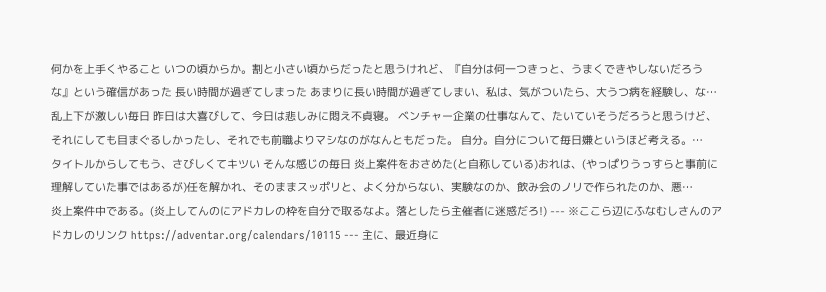何かを上手くやること いつの頃からか。割と小さい頃からだったと思うけれど、『自分は何一つきっと、うまくできやしないだろうな』という確信があった 長い時間が過ぎてしまった あまりに長い時間が過ぎてしまい、私は、気がついたら、大うつ病を経験し、な…
乱上下が激しい毎日 昨日は大喜びして、今日は悲しみに悶え不貞寝。 ベンチャー企業の仕事なんて、たいていそうだろうと思うけど、それにしても目まぐるしかったし、それでも前職よりマシなのがなんともだった。 自分。自分について毎日嫌というほど考える。…
タイトルからしてもう、さびしくてキツい そんな感じの毎日 炎上案件をおさめた(と自称している)おれは、(やっぱりうっすらと事前に理解していた事ではあるが)任を解かれ、そのままスッポリと、よく分からない、実験なのか、飲み会のノリで作られたのか、悪…
炎上案件中である。(炎上してんのにアドカレの枠を自分で取るなよ。落としたら主催者に迷惑だろ!) --- ※ここら辺にふなむしさんのアドカレのリンク https://adventar.org/calendars/10115 --- 主に、最近身に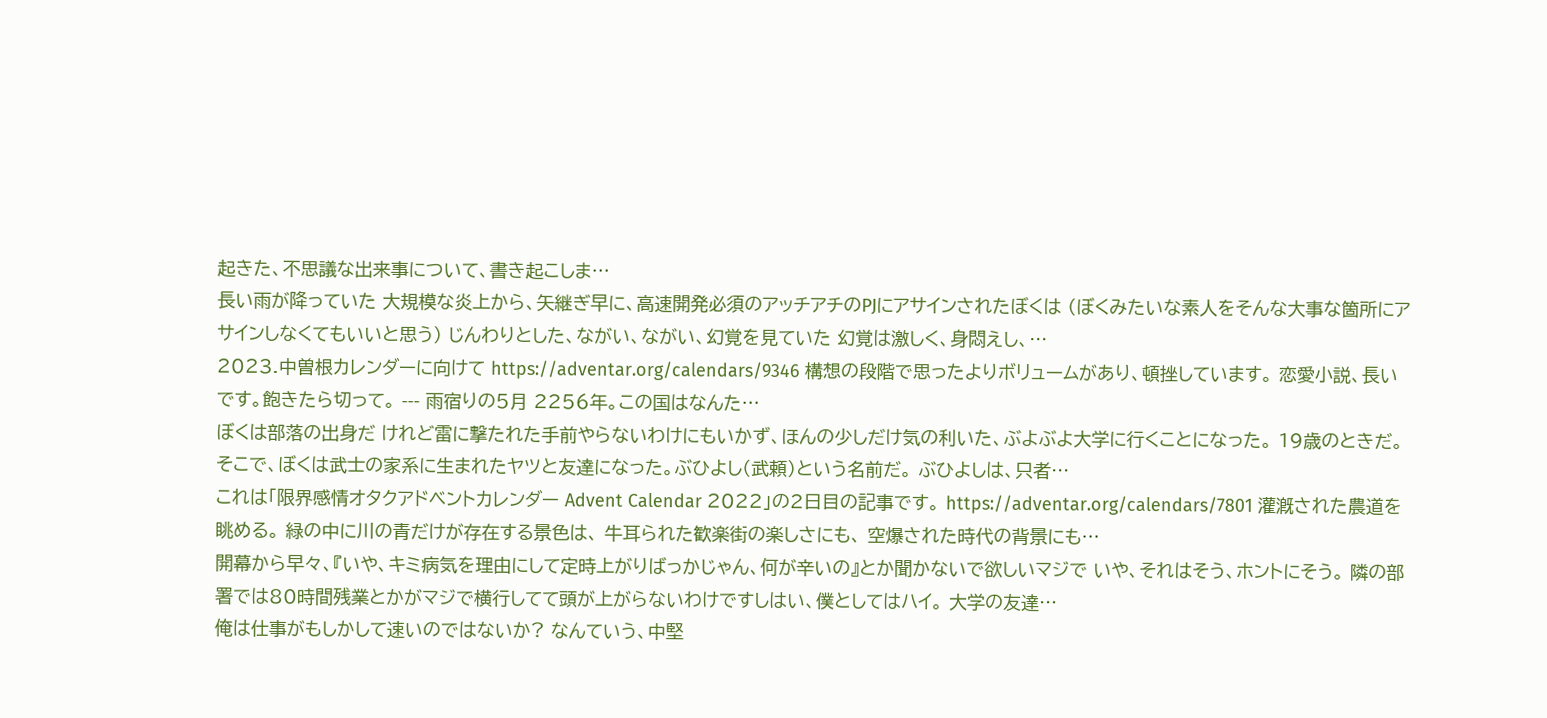起きた、不思議な出来事について、書き起こしま…
長い雨が降っていた 大規模な炎上から、矢継ぎ早に、高速開発必須のアッチアチのPJにアサインされたぼくは (ぼくみたいな素人をそんな大事な箇所にアサインしなくてもいいと思う) じんわりとした、ながい、ながい、幻覚を見ていた 幻覚は激しく、身悶えし、…
2023.中曽根カレンダーに向けて https://adventar.org/calendars/9346 構想の段階で思ったよりボリュームがあり、頓挫しています。 恋愛小説、長いです。飽きたら切って。 --- 雨宿りの5月 2256年。この国はなんた…
ぼくは部落の出身だ けれど雷に撃たれた手前やらないわけにもいかず、ほんの少しだけ気の利いた、ぶよぶよ大学に行くことになった。 19歳のときだ。 そこで、ぼくは武士の家系に生まれたヤツと友達になった。ぶひよし(武頼)という名前だ。 ぶひよしは、只者…
これは「限界感情オタクアドベントカレンダー Advent Calendar 2022」の2日目の記事です。 https://adventar.org/calendars/7801 灌漑された農道を眺める。 緑の中に川の青だけが存在する景色は、 牛耳られた歓楽街の楽しさにも、 空爆された時代の背景にも…
開幕から早々、『いや、キミ病気を理由にして定時上がりばっかじゃん、何が辛いの』とか聞かないで欲しいマジで いや、それはそう、ホントにそう。 隣の部署では80時間残業とかがマジで横行してて頭が上がらないわけですしはい、僕としてはハイ。 大学の友達…
俺は仕事がもしかして速いのではないか? なんていう、中堅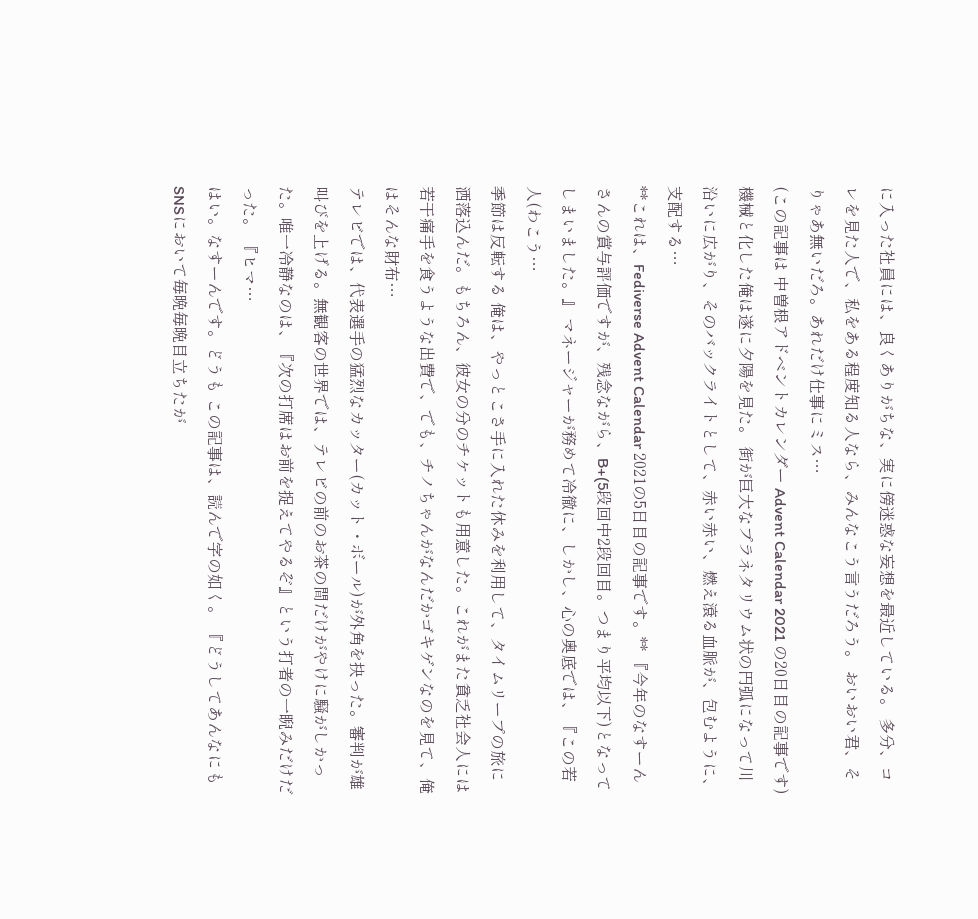に入った社員には、良くありがちな、実に傍迷惑な妄想を最近している。 多分、コレを見た人で、私をある程度知る人なら、みんなこう言うだろう。 おいおい君、そりゃあ無いだろ。あれだけ仕事にミス…
(この記事は 中曽根アドベントカレンダー Advent Calendar 2021 の20日目の記事です) 機械と化した俺は遂に夕陽を見た。 街が巨大なプラネタリウム状の円弧になって川沿いに広がり、そのバックライトとして、赤い赤い、燃え滾る血脈が、包むように、支配する…
**これは、Fediverse Advent Calendar 2021の5日目の記事です。** 『今年のなすーんさんの賞与評価ですが、残念ながら、B+(5段回中2段回目。つまり平均以下)となってしまいました。』 マネージャーが務めて冷徹に、しかし、心の奥底では、『この若人(わこう…
季節は反転する 俺は、やっとこさ手に入れた休みを利用して、タイムリープの旅に洒落込んだ。もちろん、彼女の分のチケットも用意した。これがまた貧乏社会人には若干痛手を食うような出費で、でも、チノちゃんがなんだかゴキゲンなのを見て、俺はそんな財布…
テレビでは、代表選手の猛烈なカッター(カット・ボール)が外角を抉った。審判が雄叫びを上げる。無観客の世界では、テレビの前のお茶の間だけがやけに騒がしかった。唯一冷静なのは、『次の打席はお前を捉えてやるぞ』という打者の一睨みだけだった。 『ヒマ…
はい。なすーんです。どうも この記事は、読んで字の如く。 『どうしてあんなにもSNSにおいて毎晩毎晩目立ちたが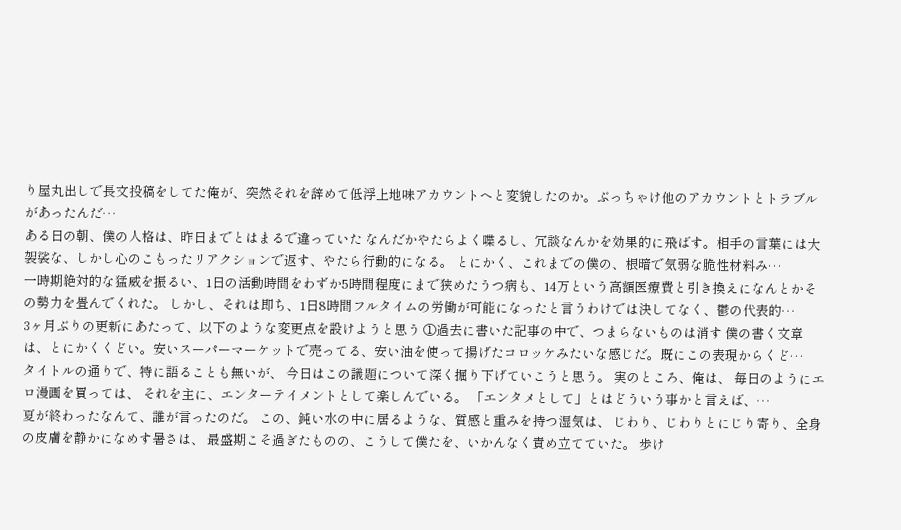り屋丸出しで長文投稿をしてた俺が、突然それを辞めて低浮上地味アカウントへと変貌したのか。ぶっちゃけ他のアカウントとトラブルがあったんだ…
ある日の朝、僕の人格は、昨日までとはまるで違っていた なんだかやたらよく喋るし、冗談なんかを効果的に飛ばす。相手の言葉には大袈裟な、しかし心のこもったリアクションで返す、やたら行動的になる。 とにかく、これまでの僕の、根暗で気弱な脆性材料み…
一時期絶対的な猛威を振るい、1日の活動時間をわずか5時間程度にまで狭めたうつ病も、14万という高額医療費と引き換えになんとかその勢力を畳んでくれた。 しかし、それは即ち、1日8時間フルタイムの労働が可能になったと言うわけでは決してなく、鬱の代表的…
3ヶ月ぶりの更新にあたって、以下のような変更点を設けようと思う ①過去に書いた記事の中で、つまらないものは消す 僕の書く文章は、とにかくくどい。安いスーパーマーケットで売ってる、安い油を使って揚げたコロッケみたいな感じだ。既にこの表現からくど…
タイトルの通りで、特に語ることも無いが、 今日はこの議題について深く掘り下げていこうと思う。 実のところ、俺は、 毎日のようにエロ漫画を買っては、 それを主に、エンターテイメントとして楽しんでいる。 「エンタメとして」とはどういう事かと言えば、…
夏が終わったなんて、誰が言ったのだ。 この、鈍い水の中に居るような、質感と重みを持つ湿気は、 じわり、じわりとにじり寄り、全身の皮膚を静かになめす暑さは、 最盛期こそ過ぎたものの、こうして僕たを、いかんなく責め立てていた。 歩け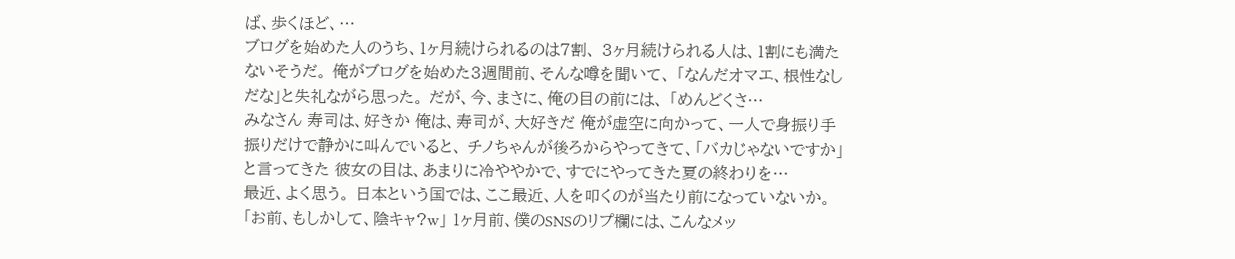ば、歩くほど、…
ブログを始めた人のうち、1ヶ月続けられるのは7割、 3ヶ月続けられる人は、1割にも満たないそうだ。 俺がブログを始めた3週間前、そんな噂を聞いて、 「なんだオマエ、根性なしだな」と失礼ながら思った。 だが、今、まさに、俺の目の前には、 「めんどくさ…
みなさん 寿司は、好きか 俺は、寿司が、大好きだ 俺が虚空に向かって、一人で身振り手振りだけで静かに叫んでいると、 チノちゃんが後ろからやってきて、「バカじゃないですか」と言ってきた 彼女の目は、あまりに冷ややかで、すでにやってきた夏の終わりを…
最近、よく思う。 日本という国では、ここ最近、人を叩くのが当たり前になっていないか。 「お前、もしかして、陰キャ?w」 1ヶ月前、僕のSNSのリプ欄には、こんなメッ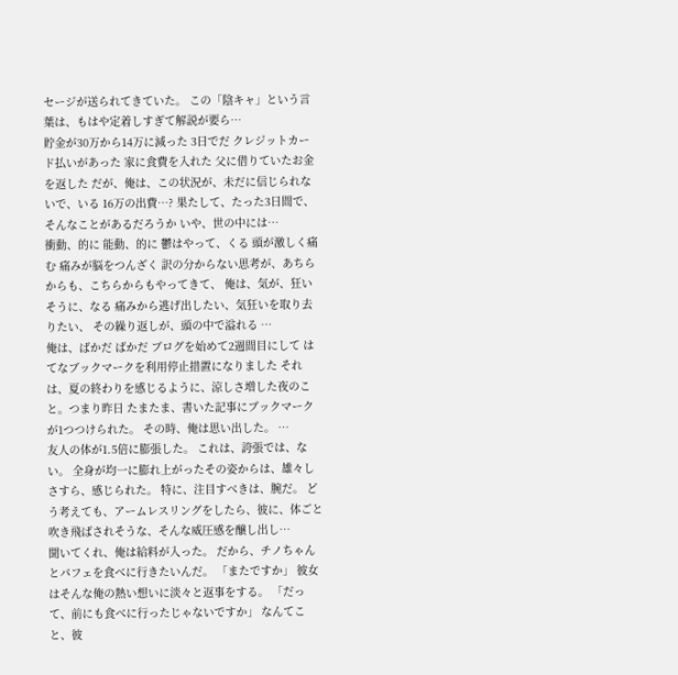セージが送られてきていた。 この「陰キャ」という言葉は、もはや定着しすぎて解説が要ら…
貯金が30万から14万に減った 3日でだ クレジットカード払いがあった 家に食費を入れた 父に借りていたお金を返した だが、俺は、この状況が、未だに信じられないで、いる 16万の出費…? 果たして、たった3日間で、そんなことがあるだろうか いや、世の中には…
衝動、的に 能動、的に 鬱はやって、くる 頭が激しく痛む 痛みが脳をつんざく 訳の分からない思考が、あちらからも、こちらからもやってきて、 俺は、気が、狂いそうに、なる 痛みから逃げ出したい、気狂いを取り去りたい、 その繰り返しが、頭の中で溢れる …
俺は、ばかだ ばかだ ブログを始めて2週間目にして はてなブックマークを利用停止措置になりました それは、夏の終わりを感じるように、涼しさ増した夜のこと。つまり昨日 たまたま、書いた記事にブックマークが1つつけられた。 その時、俺は思い出した。 …
友人の体が1.5倍に膨張した。 これは、誇張では、ない。 全身が均一に膨れ上がったその姿からは、雄々しさすら、感じられた。 特に、注目すべきは、腕だ。 どう考えても、アームレスリングをしたら、彼に、体ごと吹き飛ばされそうな、そんな威圧感を醸し出し…
聞いてくれ、俺は給料が入った。 だから、チノちゃんとパフェを食べに行きたいんだ。 「またですか」 彼女はそんな俺の熱い想いに淡々と返事をする。 「だって、前にも食べに行ったじゃないですか」 なんてこと、彼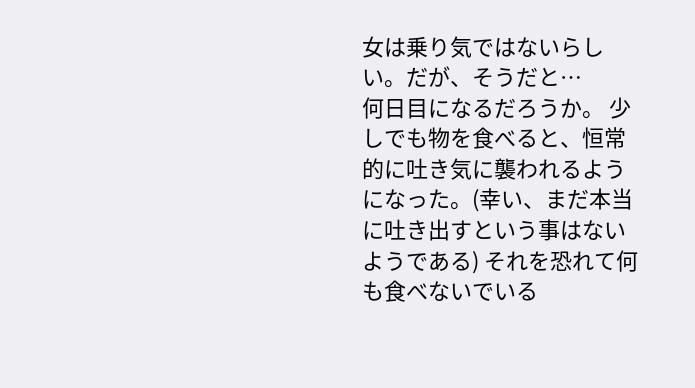女は乗り気ではないらしい。だが、そうだと…
何日目になるだろうか。 少しでも物を食べると、恒常的に吐き気に襲われるようになった。(幸い、まだ本当に吐き出すという事はないようである) それを恐れて何も食べないでいる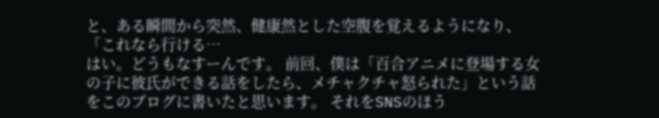と、ある瞬間から突然、健康然とした空腹を覚えるようになり、「これなら行ける…
はい。どうもなすーんです。 前回、僕は「百合アニメに登場する女の子に彼氏ができる話をしたら、メチャクチャ怒られた」という話をこのブログに書いたと思います。 それをSNSのほう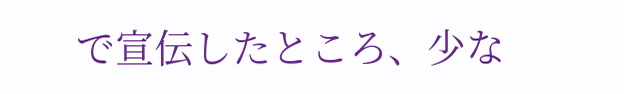で宣伝したところ、少な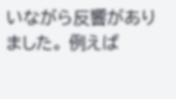いながら反響がありました。 例えば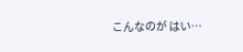こんなのが はい…